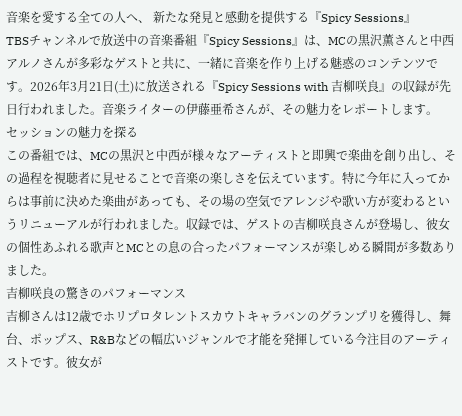音楽を愛する全ての人へ、 新たな発見と感動を提供する『Spicy Sessions』
TBSチャンネルで放送中の音楽番組『Spicy Sessions』は、MCの黒沢薫さんと中西アルノさんが多彩なゲストと共に、一緒に音楽を作り上げる魅惑のコンテンツです。2026年3月21日(土)に放送される『Spicy Sessions with 吉柳咲良』の収録が先日行われました。音楽ライターの伊藤亜希さんが、その魅力をレポートします。
セッションの魅力を探る
この番組では、MCの黒沢と中西が様々なアーティストと即興で楽曲を創り出し、その過程を視聴者に見せることで音楽の楽しさを伝えています。特に今年に入ってからは事前に決めた楽曲があっても、その場の空気でアレンジや歌い方が変わるというリニューアルが行われました。収録では、ゲストの吉柳咲良さんが登場し、彼女の個性あふれる歌声とMCとの息の合ったパフォーマンスが楽しめる瞬間が多数ありました。
吉柳咲良の驚きのパフォーマンス
吉柳さんは12歳でホリプロタレントスカウトキャラバンのグランプリを獲得し、舞台、ポップス、R&Bなどの幅広いジャンルで才能を発揮している今注目のアーティストです。彼女が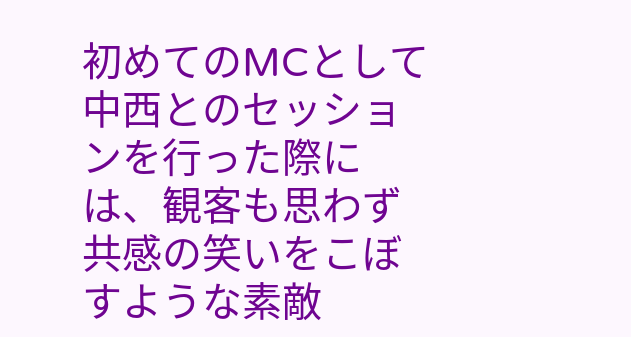初めてのMCとして中西とのセッションを行った際には、観客も思わず共感の笑いをこぼすような素敵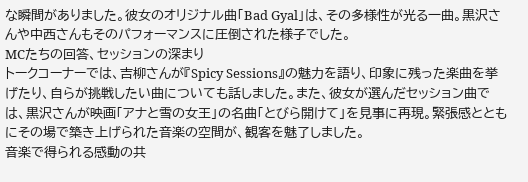な瞬間がありました。彼女のオリジナル曲「Bad Gyal」は、その多様性が光る一曲。黒沢さんや中西さんもそのパフォーマンスに圧倒された様子でした。
MCたちの回答、セッションの深まり
トークコーナーでは、吉柳さんが『Spicy Sessions』の魅力を語り、印象に残った楽曲を挙げたり、自らが挑戦したい曲についても話しました。また、彼女が選んだセッション曲では、黒沢さんが映画「アナと雪の女王」の名曲「とびら開けて」を見事に再現。緊張感とともにその場で築き上げられた音楽の空間が、観客を魅了しました。
音楽で得られる感動の共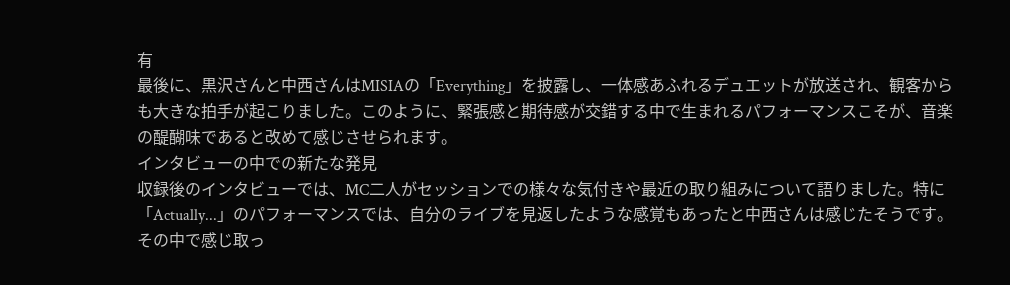有
最後に、黒沢さんと中西さんはMISIAの「Everything」を披露し、一体感あふれるデュエットが放送され、観客からも大きな拍手が起こりました。このように、緊張感と期待感が交錯する中で生まれるパフォーマンスこそが、音楽の醍醐味であると改めて感じさせられます。
インタビューの中での新たな発見
収録後のインタビューでは、MC二人がセッションでの様々な気付きや最近の取り組みについて語りました。特に「Actually...」のパフォーマンスでは、自分のライブを見返したような感覚もあったと中西さんは感じたそうです。その中で感じ取っ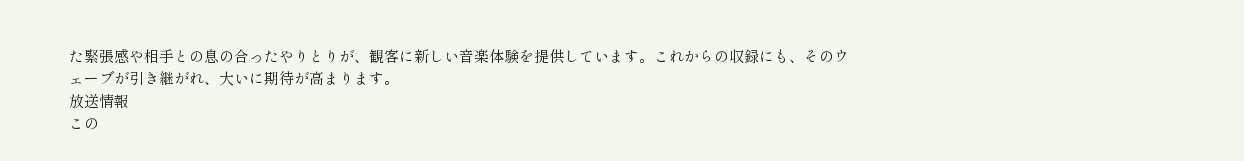た緊張感や相手との息の合ったやりとりが、観客に新しい音楽体験を提供しています。これからの収録にも、そのウェーブが引き継がれ、大いに期待が高まります。
放送情報
この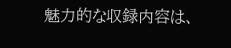魅力的な収録内容は、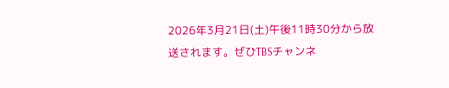2026年3月21日(土)午後11時30分から放送されます。ぜひTBSチャンネ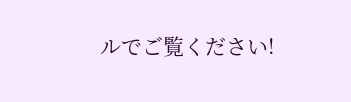ルでご覧ください!